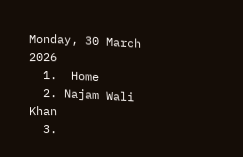Monday, 30 March 2026
  1.  Home
  2. Najam Wali Khan
  3.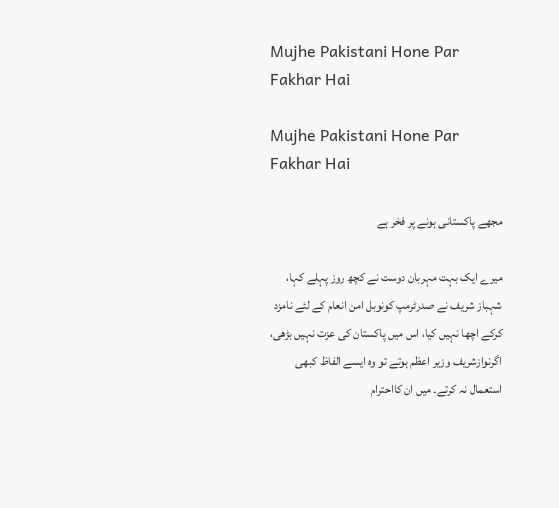Mujhe Pakistani Hone Par Fakhar Hai

Mujhe Pakistani Hone Par Fakhar Hai

مجھے پاکستانی ہونے پر فخر ہے

میرے ایک بہت مہربان دوست نے کچھ روز پہلے کہا، شہباز شریف نے صدرٹرمپ کونوبل امن انعام کے لئے نامزد کرکے اچھا نہیں کیا، اس میں پاکستان کی عزت نہیں بڑھی، اگرنوازشریف وزیر اعظم ہوتے تو وہ ایسے الفاظ کبھی استعمال نہ کرتے۔ میں ان کااحترام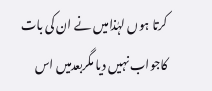کرتا ہوں لہٰذامیں نے ان کی بات کاجواب نہیں دیا مگربعدمیں اس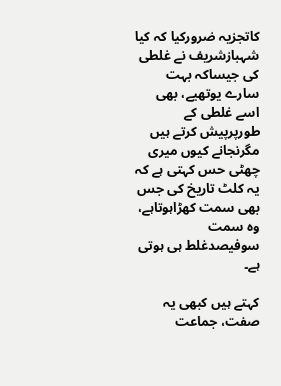کاتجزیہ ضرورکیا کہ کیا شہبازشریف نے غلطی کی جیساکہ بہت سارے یوتھیے، بھی اسے غلطی کے طورپرپیش کرتے ہیں مگرنجانے کیوں میری چھٹی حس کہتی ہے کہ یہ کلٹ تاریخ کی جس بھی سمت کھڑاہوتاہے، وہ سمت سوفیصدغلط ہی ہوتی ہے۔

کہتے ہیں کبھی یہ صفت، جماعت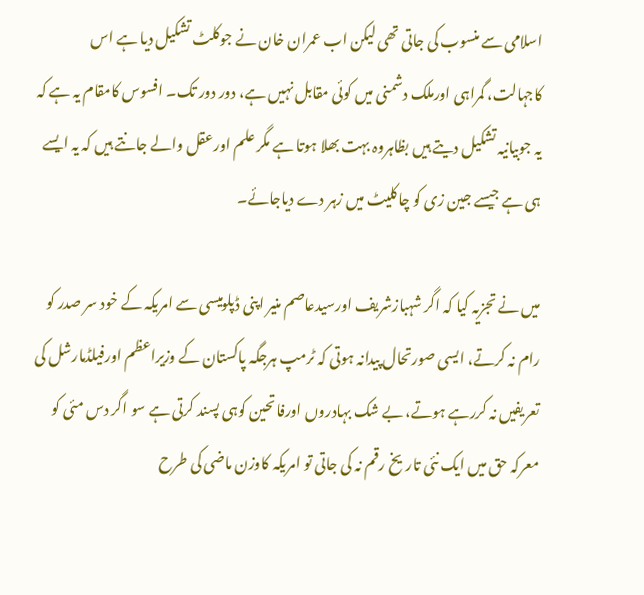اسلامی سے منسوب کی جاتی تھی لیکن اب عمران خان نے جوکلٹ تشکیل دیا ہے اس کاجہالت، گمراہی اورملک دشمنی میں کوئی مقابل نہیں ہے، دور دور تک۔ افسوس کامقام یہ ہے کہ یہ جوبیانیہ تشکیل دیتے ہیں بظاہروہ بہت بھلا ہوتا ہے مگر علم اورعقل والے جانتے ہیں کہ یہ ایسے ہی ہے جیسے جین زی کو چاکلیٹ میں زہر دے دیاجائے۔

میں نے تجزیہ کیا کہ اگر شہبازشریف اورسیدعاصم منیر اپنی ڈپلومیسی سے امریکہ کے خود سر صدر کو رام نہ کرتے، ایسی صورتحال پیدانہ ہوتی کہ ٹرمپ ہرجگہ پاکستان کے وزیراعظم اورفیلڈمارشل کی تعریفیں نہ کررہے ہوتے، بے شک بہادروں اورفاتحین کوہی پسند کرتی ہے سو اگر دس مئی کو معرکہ حق میں ایک نئی تاریخ رقم نہ کی جاتی تو امریکہ کاوزن ماضی کی طرح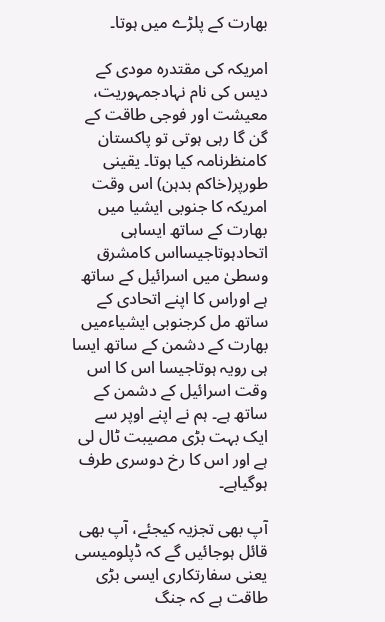بھارت کے پلڑے میں ہوتا۔

امریکہ کی مقتدرہ مودی کے دیس کی نام نہادجمہوریت، معیشت اور فوجی طاقت کے گن گا رہی ہوتی تو پاکستان کامنظرنامہ کیا ہوتا۔ یقینی طورپر(خاکم بدہن) اس وقت امریکہ کا جنوبی ایشیا میں بھارت کے ساتھ ایساہی اتحادہوتاجیسااس کامشرق وسطیٰ میں اسرائیل کے ساتھ ہے اوراس کا اپنے اتحادی کے ساتھ مل کرجنوبی ایشیاءمیں بھارت کے دشمن کے ساتھ ایسا ہی رویہ ہوتاجیسا اس کا اس وقت اسرائیل کے دشمن کے ساتھ ہے۔ ہم نے اپنے اوپر سے ایک بہت بڑی مصیبت ٹال لی ہے اور اس کا رخ دوسری طرف ہوگیاہے۔

آپ بھی تجزیہ کیجئے، آپ بھی قائل ہوجائیں گے کہ ڈپلومیسی یعنی سفارتکاری ایسی بڑی طاقت ہے کہ جنگ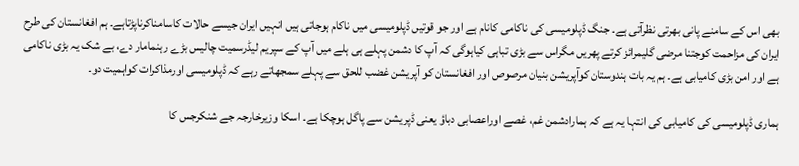بھی اس کے سامنے پانی بھرتی نظرآتی ہے۔ جنگ ڈپلومیسی کی ناکامی کانام ہے اور جو قوتیں ڈپلومیسی میں ناکام ہوجاتی ہیں انہیں ایران جیسے حالات کاسامناکرناپڑتاہے۔ ہم افغانستان کی طرح ایران کی مزاحمت کوجتنا مرضی گلیمرائز کرتے پھریں مگراس سے بڑی تباہی کیاہوگی کہ آپ کا دشمن پہلے ہی ہلے میں آپ کے سپریم لیڈرسمیت چالیس بڑے رہنمامار دے، بے شک یہ بڑی ناکامی ہے اور امن بڑی کامیابی ہے۔ ہم یہ بات ہندوستان کوآپریشن بنیان مرصوص اور افغانستان کو آپریشن غضب للحق سے پہلے سمجھاتے رہے کہ ڈپلومیسی اورمذاکرات کواہمیت دو۔

ہماری ڈپلومیسی کی کامیابی کی انتہا یہ ہے کہ ہمارادشمن غم، غصے اوراعصابی دباؤ یعنی ڈپریشن سے پاگل ہوچکا ہے۔ اسکا وزیرخارجہ جے شنکرجس کا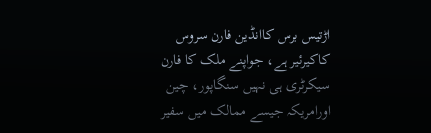اڑتیس برس کاانڈین فارن سروس کاکیرئیر ہے، جواپنے ملک کا فارن سیکرٹری ہی نہیں سنگاپور، چین اورامریکہ جیسے ممالک میں سفیر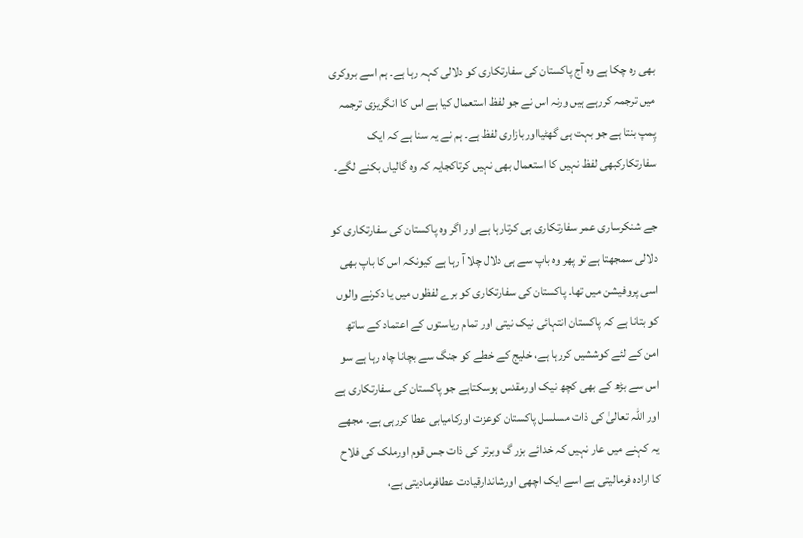بھی رہ چکا ہے وہ آج پاکستان کی سفارتکاری کو دلالی کہہ رہا ہے۔ ہم اسے بروکری میں ترجمہ کررہے ہیں ورنہ اس نے جو لفظ استعمال کیا ہے اس کا انگریزی ترجمہ پِمپ بنتا ہے جو بہت ہی گھٹیااوربازاری لفظ ہے۔ ہم نے یہ سنا ہے کہ ایک سفارتکارکبھی لفظ نہیں کا استعمال بھی نہیں کرتاکجایہ کہ وہ گالیاں بکنے لگے۔

جے شنکرساری عمر سفارتکاری ہی کرتارہا ہے اور اگر وہ پاکستان کی سفارتکاری کو دلالی سمجھتا ہے تو پھر وہ باپ سے ہی دلال چلا آ رہا ہے کیونکہ اس کا باپ بھی اسی پروفیشن میں تھا۔ پاکستان کی سفارتکاری کو برے لفظوں میں یا دکرنے والوں کو بتانا ہے کہ پاکستان انتہائی نیک نیتی اور تمام ریاستوں کے اعتماد کے ساتھ امن کے لئے کوششیں کررہا ہے، خلیج کے خطے کو جنگ سے بچانا چاہ رہا ہے سو اس سے بڑھ کے بھی کچھ نیک اورمقدس ہوسکتاہے جو پاکستان کی سفارتکاری ہے اور اللہ تعالیٰ کی ذات مسلسل پاکستان کوعزت اورکامیابی عطا کررہی ہے۔ مجھے یہ کہنے میں عار نہیں کہ خدائے بزر گ وبرتر کی ذات جس قوم اورملک کی فلاح کا ارادہ فرمالیتی ہے اسے ایک اچھی اورشاندارقیادت عطافرمادیتی ہے،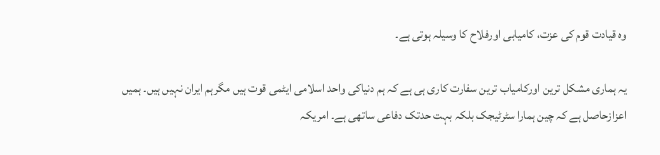وہ قیادت قوم کی عزت، کامیابی اورفلاح کا وسیلہ ہوتی ہے۔

یہ ہماری مشکل ترین اورکامیاب ترین سفارت کاری ہی ہے کہ ہم دنیاکی واحد اسلامی ایٹمی قوت ہیں مگرہم ایران نہیں ہیں۔ ہمیں اعزازحاصل ہے کہ چین ہمارا سٹرٹیجک بلکہ بہت حدتک دفاعی ساتھی ہے۔ امریکہ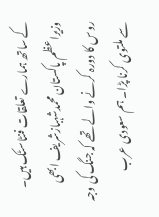کے ساتھ ہمارے تعلقات فنٹاسٹک ہیں۔ وزیراعظم پاکستان محمدشہبازشریف ابھی روس کا دورہ کرنے والے تھے کہ جنگ کی وجہ سے ملتوی کرنا پڑا۔ ہم سعودی عرب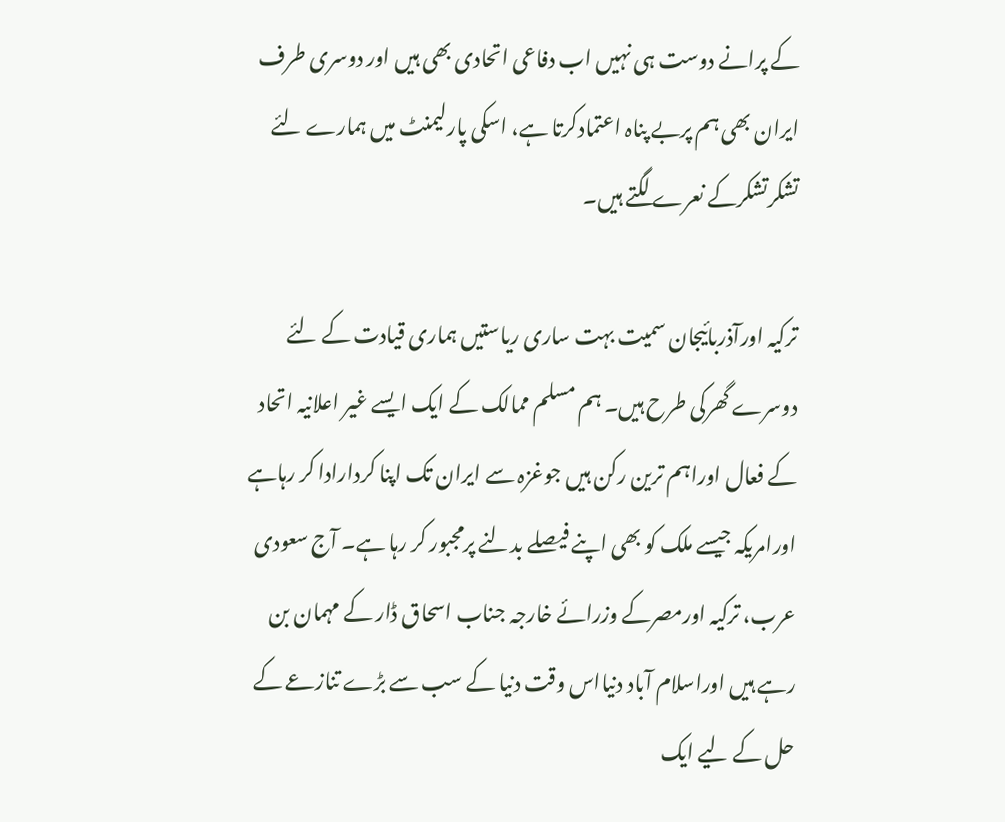کے پرانے دوست ہی نہیں اب دفاعی اتحادی بھی ہیں اور دوسری طرف ایران بھی ہم پربے پناہ اعتمادکرتا ہے، اسکی پارلیمنٹ میں ہمارے لئے تشکرتشکرکے نعرے لگتے ہیں۔

ترکیہ اورآذربائیجان سمیت بہت ساری ریاستیں ہماری قیادت کے لئے دوسرے گھرکی طرح ہیں۔ ہم مسلم ممالک کے ایک ایسے غیر اعلانیہ اتحاد کے فعال اوراہم ترین رکن ہیں جوغزہ سے ایران تک اپنا کردارادا کر رہاہے اورامریکہ جیسے ملک کو بھی اپنے فیصلے بدلنے پرمجبور کر رہا ہے۔ آج سعودی عرب، ترکیہ اورمصرکے وزرائے خارجہ جناب اسحاق ڈار کے مہمان بن رہے ہیں اوراسلام آباد دنیااس وقت دنیا کے سب سے بڑے تنازعے کے حل کے لیے ایک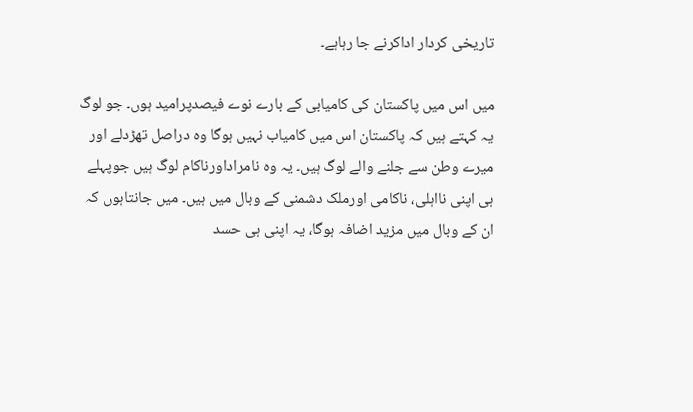تاریخی کردار اداکرنے جا رہاہے۔

میں اس میں پاکستان کی کامیابی کے بارے نوے فیصدپرامید ہوں۔ جو لوگ یہ کہتے ہیں کہ پاکستان اس میں کامیاب نہیں ہوگا وہ دراصل تھڑدلے اور میرے وطن سے جلنے والے لوگ ہیں۔ یہ وہ نامراداورناکام لوگ ہیں جوپہلے ہی اپنی نااہلی، ناکامی اورملک دشمنی کے وبال میں ہیں۔ میں جانتاہوں کہ ان کے وبال میں مزید اضافہ ہوگا، یہ اپنی ہی حسد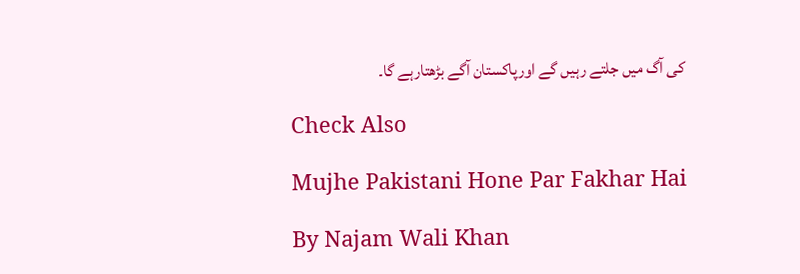کی آگ میں جلتے رہیں گے اورپاکستان آگے بڑھتارہے گا۔

Check Also

Mujhe Pakistani Hone Par Fakhar Hai

By Najam Wali Khan